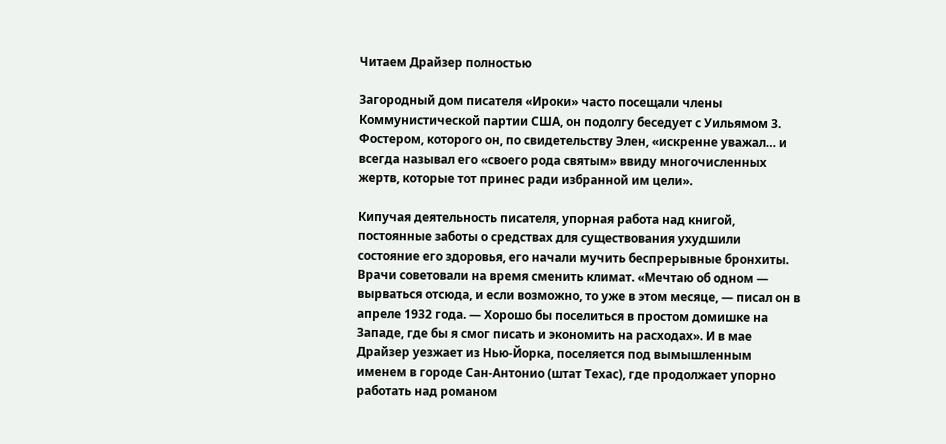Читаем Драйзер полностью

Загородный дом писателя «Ироки» часто посещали члены Коммунистической партии США, он подолгу беседует с Уильямом 3. Фостером, которого он, по свидетельству Элен, «искренне уважал… и всегда называл его «своего рода святым» ввиду многочисленных жертв, которые тот принес ради избранной им цели».

Кипучая деятельность писателя, упорная работа над книгой, постоянные заботы о средствах для существования ухудшили состояние его здоровья, его начали мучить беспрерывные бронхиты. Врачи советовали на время сменить климат. «Мечтаю об одном — вырваться отсюда, и если возможно, то уже в этом месяце, — писал он в апреле 1932 года. — Хорошо бы поселиться в простом домишке на Западе, где бы я смог писать и экономить на расходах». И в мае Драйзер уезжает из Нью-Йорка, поселяется под вымышленным именем в городе Сан-Антонио (штат Техас), где продолжает упорно работать над романом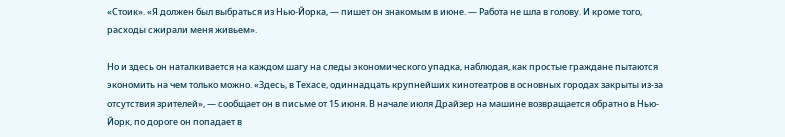«Стоик». «Я должен был выбраться из Нью-Йорка, — пишет он знакомым в июне. — Работа не шла в голову. И кроме того, расходы сжирали меня живьем».

Но и здесь он наталкивается на каждом шагу на следы экономического упадка, наблюдая, как простые граждане пытаются экономить на чем только можно. «Здесь, в Техасе, одиннадцать крупнейших кинотеатров в основных городах закрыты из-за отсутствия зрителей», — сообщает он в письме от 15 июня. В начале июля Драйзер на машине возвращается обратно в Нью-Йорк, по дороге он попадает в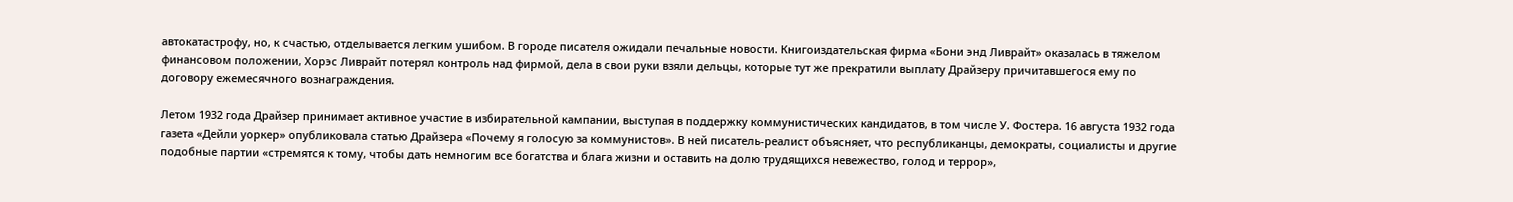автокатастрофу, но, к счастью, отделывается легким ушибом. В городе писателя ожидали печальные новости. Книгоиздательская фирма «Бони энд Ливрайт» оказалась в тяжелом финансовом положении, Хорэс Ливрайт потерял контроль над фирмой, дела в свои руки взяли дельцы, которые тут же прекратили выплату Драйзеру причитавшегося ему по договору ежемесячного вознаграждения.

Летом 1932 года Драйзер принимает активное участие в избирательной кампании, выступая в поддержку коммунистических кандидатов, в том числе У. Фостера. 16 августа 1932 года газета «Дейли уоркер» опубликовала статью Драйзера «Почему я голосую за коммунистов». В ней писатель-реалист объясняет, что республиканцы, демократы, социалисты и другие подобные партии «стремятся к тому, чтобы дать немногим все богатства и блага жизни и оставить на долю трудящихся невежество, голод и террор»,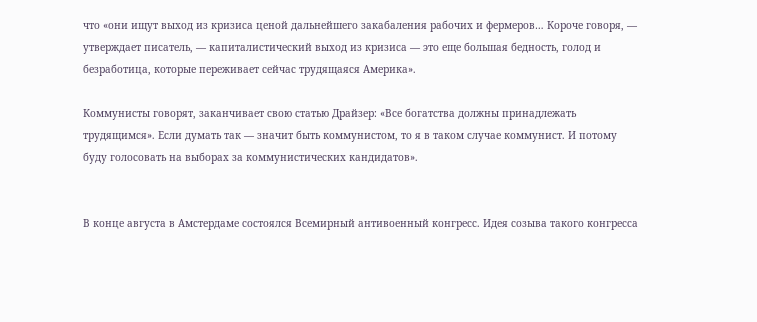что «они ищут выход из кризиса ценой дальнейшего закабаления рабочих и фермеров… Короче говоря, — утверждает писатель, — капиталистический выход из кризиса — это еще большая бедность, голод и безработица, которые переживает сейчас трудящаяся Америка».

Коммунисты говорят, заканчивает свою статью Драйзер: «Все богатства должны принадлежать трудящимся». Если думать так — значит быть коммунистом, то я в таком случае коммунист. И потому буду голосовать на выборах за коммунистических кандидатов».


В конце августа в Амстердаме состоялся Всемирный антивоенный конгресс. Идея созыва такого конгресса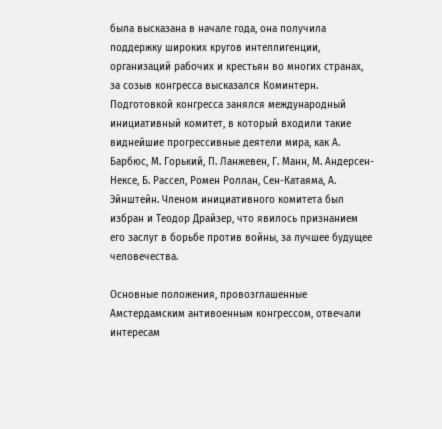была высказана в начале года, она получила поддержку широких кругов интеллигенции, организаций рабочих и крестьян во многих странах, за созыв конгресса высказался Коминтерн. Подготовкой конгресса занялся международный инициативный комитет, в который входили такие виднейшие прогрессивные деятели мира, как А. Барбюс, М. Горький, П. Ланжевен, Г. Манн, М. Андерсен-Нексе, Б. Рассел, Ромен Роллан, Сен-Катаяма, А. Эйнштейн. Членом инициативного комитета был избран и Теодор Драйзер, что явилось признанием его заслуг в борьбе против войны, за лучшее будущее человечества.

Основные положения, провозглашенные Амстердамским антивоенным конгрессом, отвечали интересам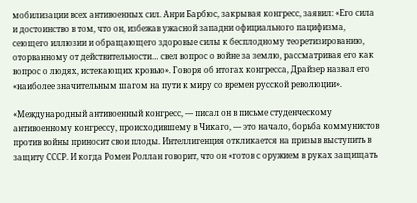мобилизации всех антивоенных сил. Анри Барбюс, закрывая конгресс, заявил: «Его сила и достоинство в том, что он, избежав ужасной западни официального пацифизма, сеющего иллюзии и обращающего здоровые силы к бесплодному теоретизированию, оторванному от действительности… свел вопрос о войне за землю, рассматривая его как вопрос о людях, истекающих кровью». Говоря об итогах конгресса, Драйзер назвал его «наиболее значительным шагом на пути к миру со времен русской революции».

«Международный антивоенный конгресс, — писал он в письме студенческому антивоенному конгрессу, происходившему в Чикаго, — это начало, борьба коммунистов против войны приносит свои плоды. Интеллигенция откликается на призыв выступить в защиту СССР. И когда Ромен Роллан говорит, что он «готов с оружием в руках защищать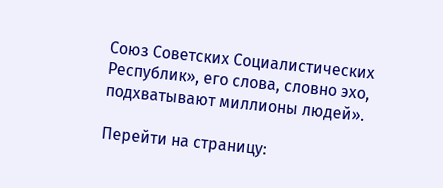Союз Советских Социалистических Республик», его слова, словно эхо, подхватывают миллионы людей».

Перейти на страницу: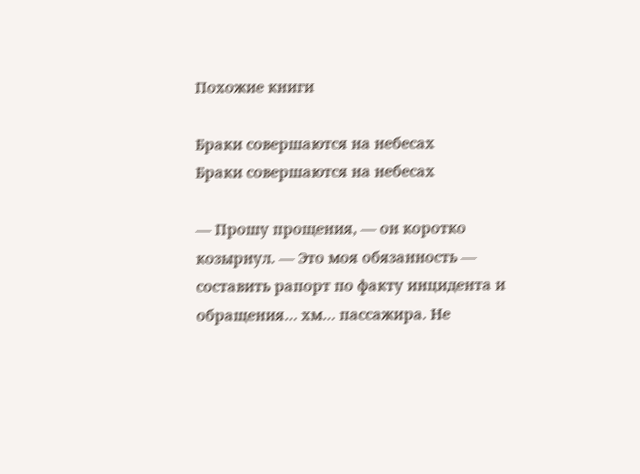Похожие книги

Браки совершаются на небесах
Браки совершаются на небесах

— Прошу прощения, — он коротко козырнул. — Это моя обязанность — составить рапорт по факту инцидента и обращения… хм… пассажира. Не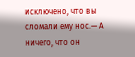исключено, что вы сломали ему нос.— А ничего, что он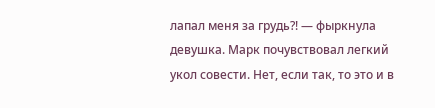лапал меня за грудь?! — фыркнула девушка. Марк почувствовал легкий укол совести. Нет, если так, то это и в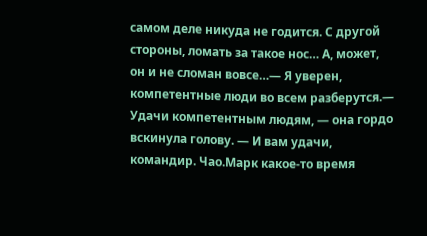самом деле никуда не годится. С другой стороны, ломать за такое нос… А, может, он и не сломан вовсе…— Я уверен, компетентные люди во всем разберутся.— Удачи компетентным людям, — она гордо вскинула голову. — И вам удачи, командир. Чао.Марк какое-то время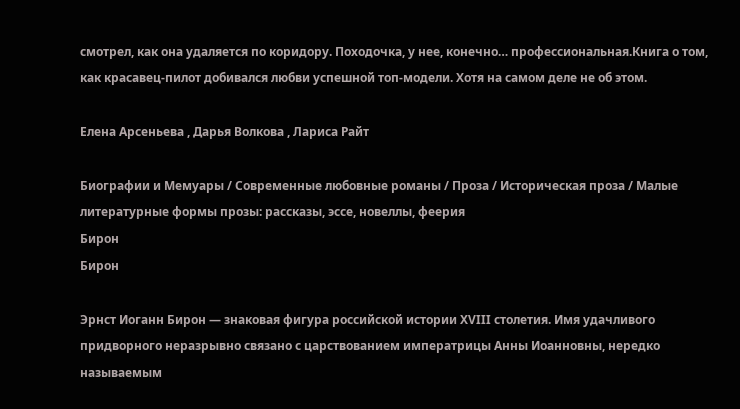смотрел, как она удаляется по коридору. Походочка, у нее, конечно… профессиональная.Книга о том, как красавец-пилот добивался любви успешной топ-модели. Хотя на самом деле не об этом.

Елена Арсеньева , Дарья Волкова , Лариса Райт

Биографии и Мемуары / Современные любовные романы / Проза / Историческая проза / Малые литературные формы прозы: рассказы, эссе, новеллы, феерия
Бирон
Бирон

Эрнст Иоганн Бирон — знаковая фигура российской истории XVIII столетия. Имя удачливого придворного неразрывно связано с царствованием императрицы Анны Иоанновны, нередко называемым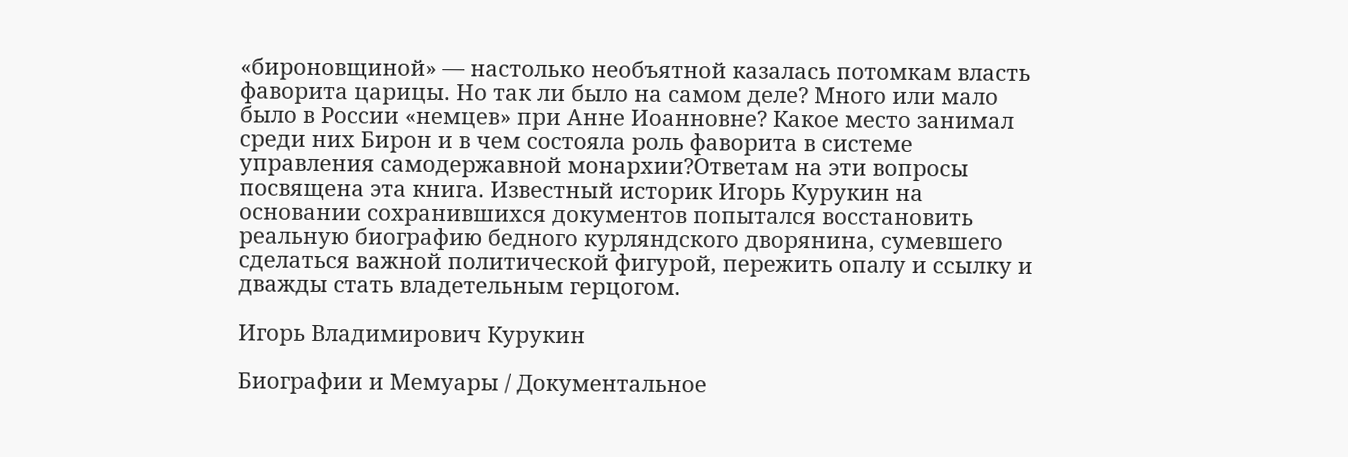«бироновщиной» — настолько необъятной казалась потомкам власть фаворита царицы. Но так ли было на самом деле? Много или мало было в России «немцев» при Анне Иоанновне? Какое место занимал среди них Бирон и в чем состояла роль фаворита в системе управления самодержавной монархии?Ответам на эти вопросы посвящена эта книга. Известный историк Игорь Курукин на основании сохранившихся документов попытался восстановить реальную биографию бедного курляндского дворянина, сумевшего сделаться важной политической фигурой, пережить опалу и ссылку и дважды стать владетельным герцогом.

Игорь Владимирович Курукин

Биографии и Мемуары / Документальное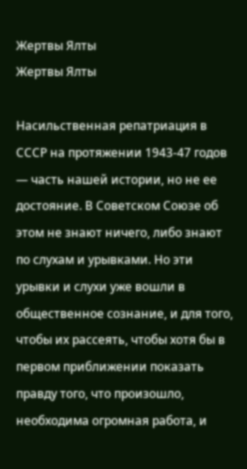Жертвы Ялты
Жертвы Ялты

Насильственная репатриация в СССР на протяжении 1943-47 годов — часть нашей истории, но не ее достояние. В Советском Союзе об этом не знают ничего, либо знают по слухам и урывками. Но эти урывки и слухи уже вошли в общественное сознание, и для того, чтобы их рассеять, чтобы хотя бы в первом приближении показать правду того, что произошло, необходима огромная работа, и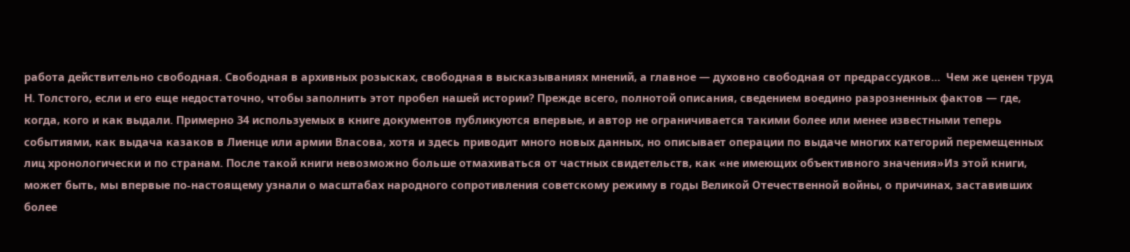работа действительно свободная. Свободная в архивных розысках, свободная в высказываниях мнений, а главное — духовно свободная от предрассудков…  Чем же ценен труд Н. Толстого, если и его еще недостаточно, чтобы заполнить этот пробел нашей истории? Прежде всего, полнотой описания, сведением воедино разрозненных фактов — где, когда, кого и как выдали. Примерно 34 используемых в книге документов публикуются впервые, и автор не ограничивается такими более или менее известными теперь событиями, как выдача казаков в Лиенце или армии Власова, хотя и здесь приводит много новых данных, но описывает операции по выдаче многих категорий перемещенных лиц хронологически и по странам. После такой книги невозможно больше отмахиваться от частных свидетельств, как «не имеющих объективного значения»Из этой книги, может быть, мы впервые по-настоящему узнали о масштабах народного сопротивления советскому режиму в годы Великой Отечественной войны, о причинах, заставивших более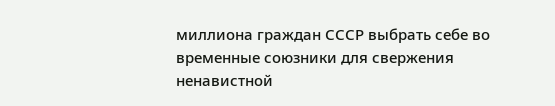миллиона граждан СССР выбрать себе во временные союзники для свержения ненавистной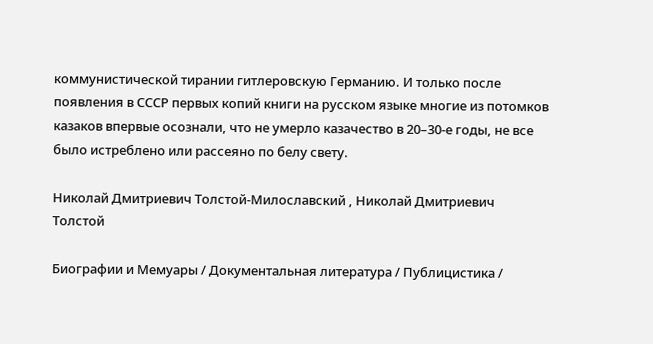коммунистической тирании гитлеровскую Германию. И только после появления в СССР первых копий книги на русском языке многие из потомков казаков впервые осознали, что не умерло казачество в 20–30-е годы, не все было истреблено или рассеяно по белу свету.

Николай Дмитриевич Толстой-Милославский , Николай Дмитриевич Толстой

Биографии и Мемуары / Документальная литература / Публицистика /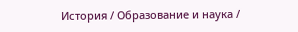История / Образование и наука /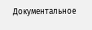Документальное